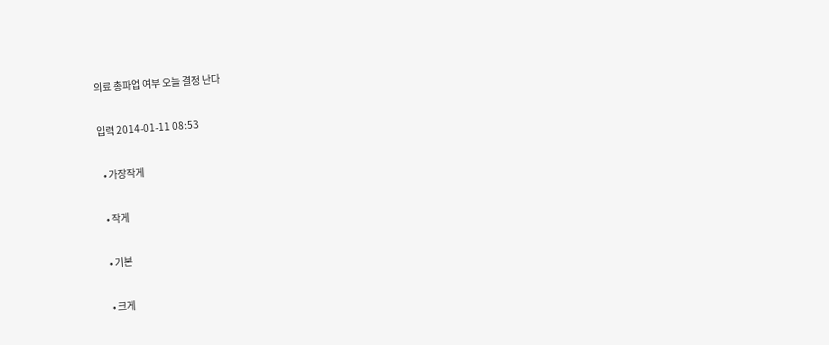의료 총파업 여부 오늘 결정 난다

입력 2014-01-11 08:53

  • 가장작게

  • 작게

  • 기본

  • 크게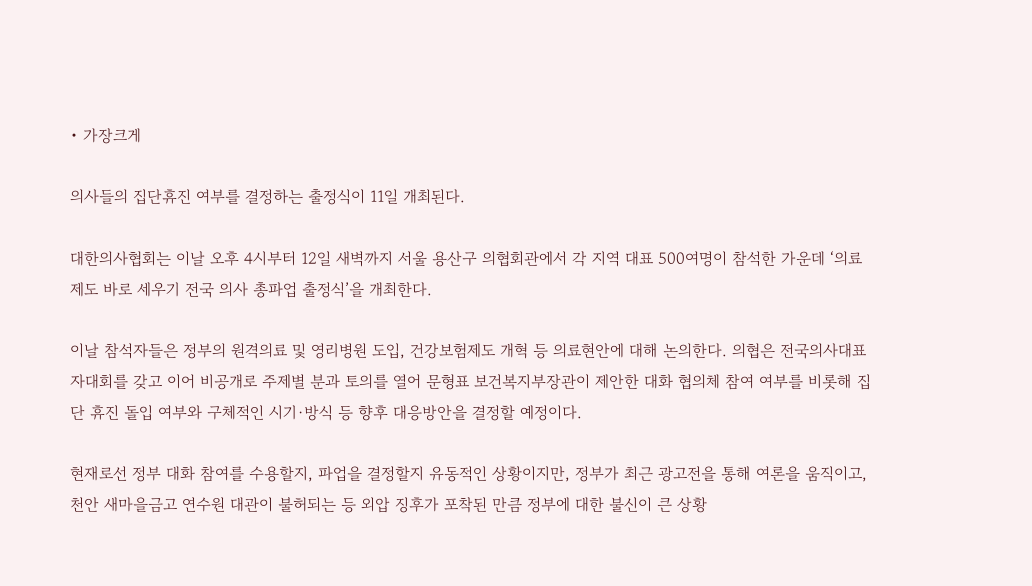• 가장크게

의사들의 집단휴진 여부를 결정하는 출정식이 11일 개최된다.

대한의사협회는 이날 오후 4시부터 12일 새벽까지 서울 용산구 의협회관에서 각 지역 대표 500여명이 참석한 가운데 ‘의료제도 바로 세우기 전국 의사 총파업 출정식’을 개최한다.

이날 참석자들은 정부의 원격의료 및 영리병원 도입, 건강보험제도 개혁 등 의료현안에 대해 논의한다. 의협은 전국의사대표자대회를 갖고 이어 비공개로 주제별 분과 토의를 열어 문형표 보건복지부장관이 제안한 대화 협의체 참여 여부를 비롯해 집단 휴진 돌입 여부와 구체적인 시기·방식 등 향후 대응방안을 결정할 예정이다.

현재로선 정부 대화 참여를 수용할지, 파업을 결정할지 유동적인 상황이지만, 정부가 최근 광고전을 통해 여론을 움직이고, 천안 새마을금고 연수원 대관이 불허되는 등 외압 징후가 포착된 만큼 정부에 대한 불신이 큰 상황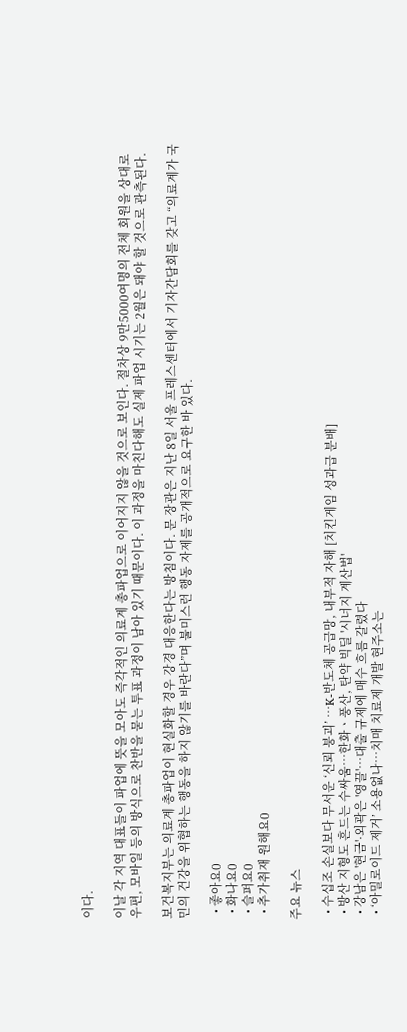이다.

이날 각 지역 대표들이 파업에 뜻을 모아도 즉각적인 의료계 총파업으로 이어지지 않을 것으로 보인다. 절차상 9만5000여명의 전체 회원을 상대로 우편, 모바일 등의 방식으로 찬반을 묻는 투표 과정이 남아 있기 때문이다. 이 과정을 마친다해도 실제 파업 시기는 2월은 돼야 할 것으로 관측된다.

보건복지부는 의료계 총파업이 현실화할 경우 강경 대응한다는 방침이다. 문 장관은 지난 8일 서울 프레스센터에서 기자간담회를 갖고 “의료계가 국민의 건강을 위협하는 행동을 하지 않기를 바란다”며 불미스런 행동 자제를 공개적으로 요구한 바 있다.

  • 좋아요0
  • 화나요0
  • 슬퍼요0
  • 추가취재 원해요0

주요 뉴스

  • 수십조 손실보다 무서운 ‘신뢰 붕괴’ ⋯K-반도체 공급망, 내부적 자해 [치킨게임 성과급 분배]
  • 방산 지형도 흔드는 수싸움⋯한화ㆍ풍산, 탄약 빅딜 '시너지 계산법'
  • 강남은 '현금'·외곽은 '영끌'…대출 규제에 매수 흐름 갈렸다
  • ‘아밀로이드 제거’ 소용없나…치매 치료제 개발 현주소는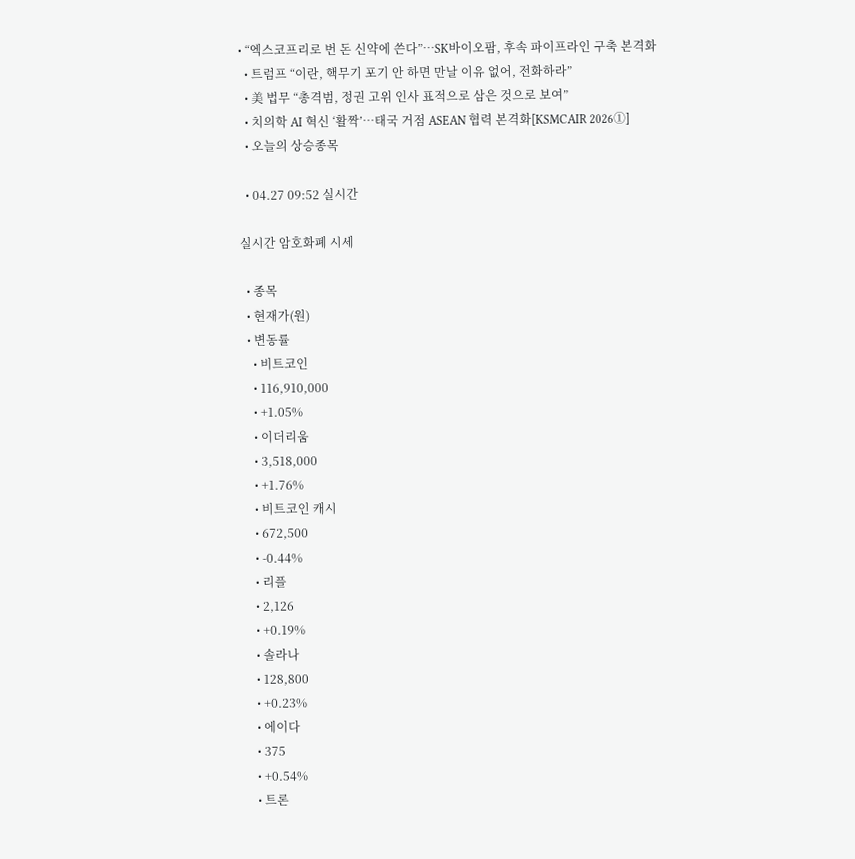• “엑스코프리로 번 돈 신약에 쓴다”…SK바이오팜, 후속 파이프라인 구축 본격화
  • 트럼프 “이란, 핵무기 포기 안 하면 만날 이유 없어, 전화하라”
  • 美 법무 “총격범, 정권 고위 인사 표적으로 삼은 것으로 보여”
  • 치의학 AI 혁신 ‘활짝’…태국 거점 ASEAN 협력 본격화[KSMCAIR 2026①]
  • 오늘의 상승종목

  • 04.27 09:52 실시간

실시간 암호화폐 시세

  • 종목
  • 현재가(원)
  • 변동률
    • 비트코인
    • 116,910,000
    • +1.05%
    • 이더리움
    • 3,518,000
    • +1.76%
    • 비트코인 캐시
    • 672,500
    • -0.44%
    • 리플
    • 2,126
    • +0.19%
    • 솔라나
    • 128,800
    • +0.23%
    • 에이다
    • 375
    • +0.54%
    • 트론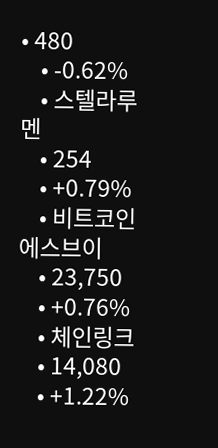• 480
    • -0.62%
    • 스텔라루멘
    • 254
    • +0.79%
    • 비트코인에스브이
    • 23,750
    • +0.76%
    • 체인링크
    • 14,080
    • +1.22%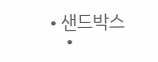• 샌드박스
    •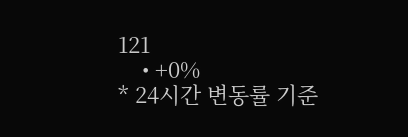121
    • +0%
* 24시간 변동률 기준